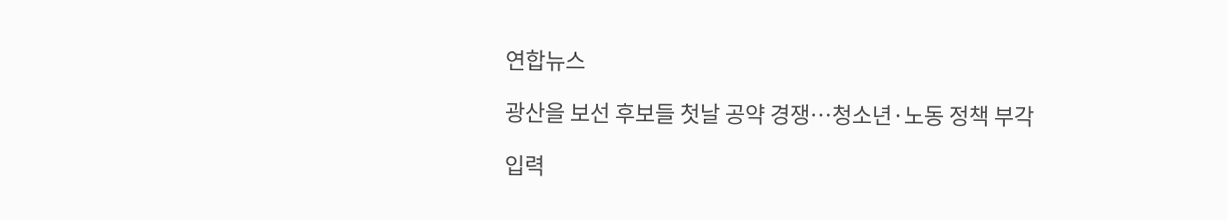연합뉴스

광산을 보선 후보들 첫날 공약 경쟁…청소년·노동 정책 부각

입력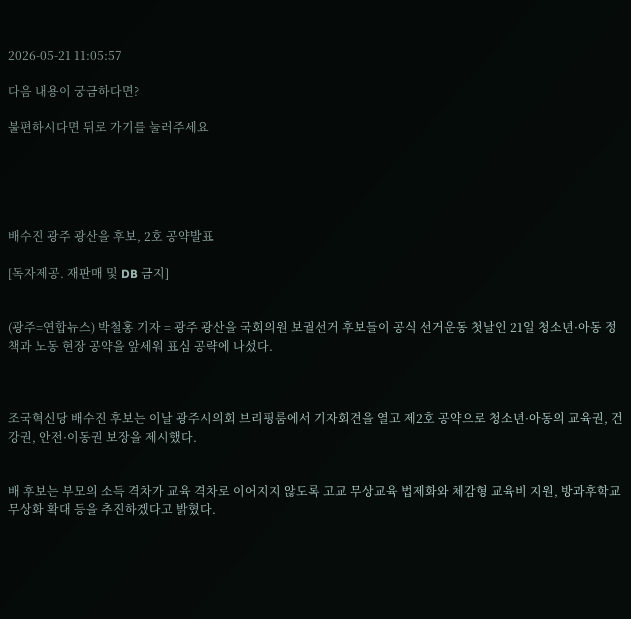2026-05-21 11:05:57

다음 내용이 궁금하다면?

불편하시다면 뒤로 가기를 눌러주세요





배수진 광주 광산을 후보, 2호 공약발표

[독자제공. 재판매 및 DB 금지]


(광주=연합뉴스) 박철홍 기자 = 광주 광산을 국회의원 보궐선거 후보들이 공식 선거운동 첫날인 21일 청소년·아동 정책과 노동 현장 공약을 앞세워 표심 공략에 나섰다.



조국혁신당 배수진 후보는 이날 광주시의회 브리핑룸에서 기자회견을 열고 제2호 공약으로 청소년·아동의 교육권, 건강권, 안전·이동권 보장을 제시했다.


배 후보는 부모의 소득 격차가 교육 격차로 이어지지 않도록 고교 무상교육 법제화와 체감형 교육비 지원, 방과후학교 무상화 확대 등을 추진하겠다고 밝혔다.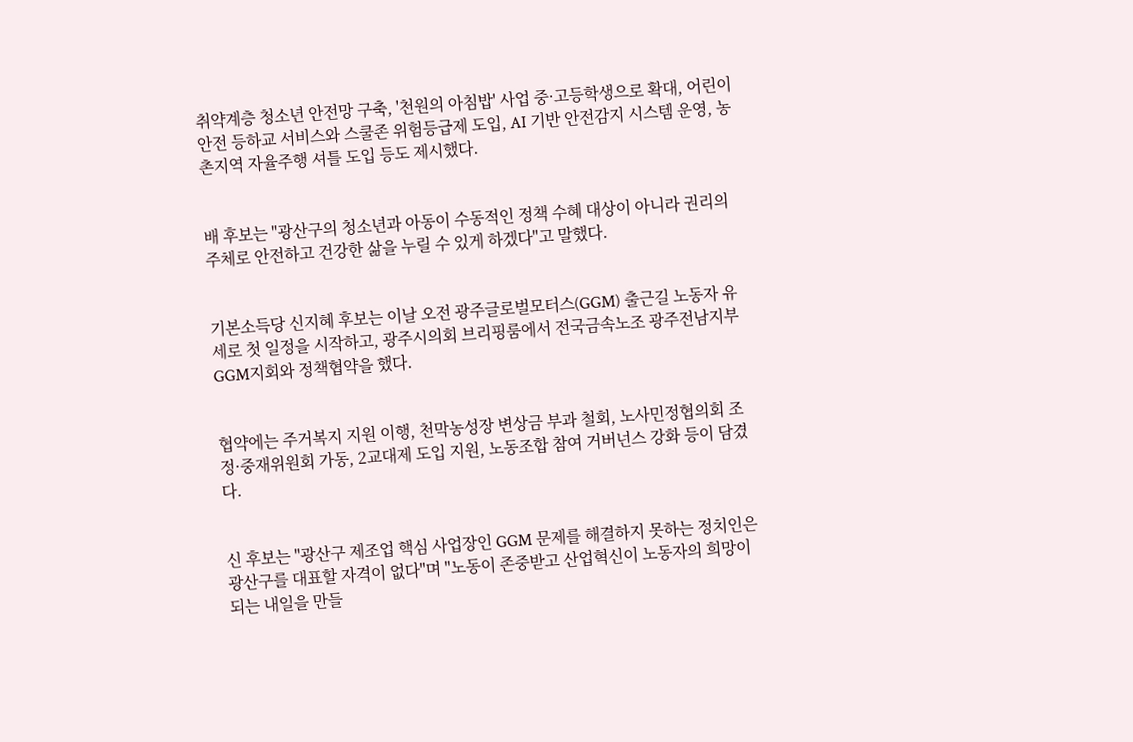취약계층 청소년 안전망 구축, '천원의 아침밥' 사업 중·고등학생으로 확대, 어린이 안전 등하교 서비스와 스쿨존 위험등급제 도입, AI 기반 안전감지 시스템 운영, 농촌지역 자율주행 셔틀 도입 등도 제시했다.


배 후보는 "광산구의 청소년과 아동이 수동적인 정책 수혜 대상이 아니라 권리의 주체로 안전하고 건강한 삶을 누릴 수 있게 하겠다"고 말했다.


기본소득당 신지혜 후보는 이날 오전 광주글로벌모터스(GGM) 출근길 노동자 유세로 첫 일정을 시작하고, 광주시의회 브리핑룸에서 전국금속노조 광주전남지부 GGM지회와 정책협약을 했다.


협약에는 주거복지 지원 이행, 천막농성장 변상금 부과 철회, 노사민정협의회 조정·중재위원회 가동, 2교대제 도입 지원, 노동조합 참여 거버넌스 강화 등이 담겼다.


신 후보는 "광산구 제조업 핵심 사업장인 GGM 문제를 해결하지 못하는 정치인은 광산구를 대표할 자격이 없다"며 "노동이 존중받고 산업혁신이 노동자의 희망이 되는 내일을 만들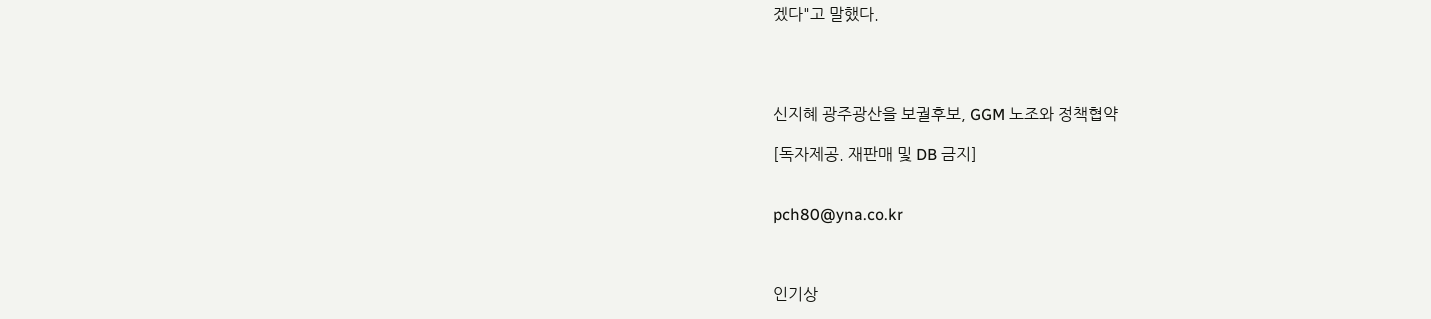겠다"고 말했다.




신지혜 광주광산을 보궐후보, GGM 노조와 정책협약

[독자제공. 재판매 및 DB 금지]


pch80@yna.co.kr



인기상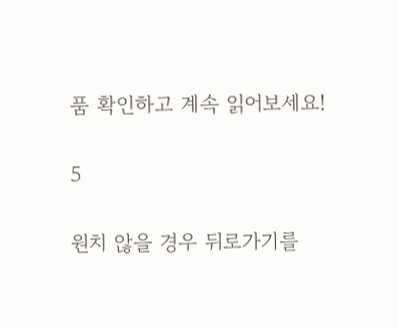품 확인하고 계속 읽어보세요!

5

원치 않을 경우 뒤로가기를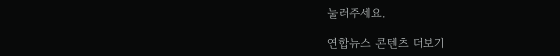눌러주세요.

연합뉴스 콘텐츠 더보기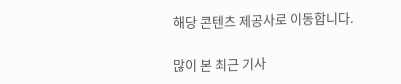해당 콘텐츠 제공사로 이동합니다.

많이 본 최근 기사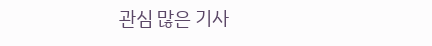관심 많은 기사